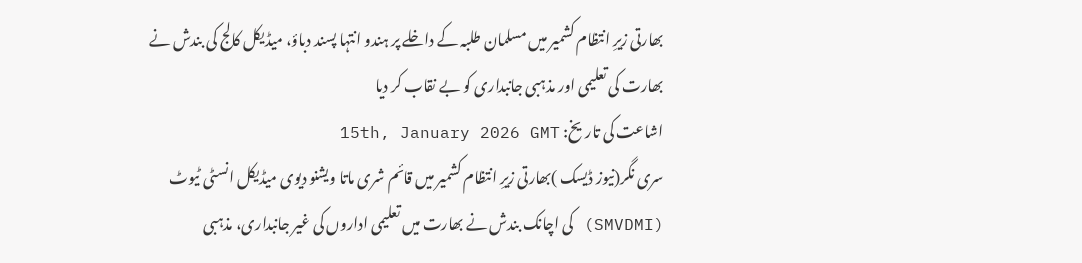بھارتی زیرِ انتظام کشمیر میں مسلمان طلبہ کے داخلے پر ہندو انتہا پسند دباؤ، میڈیکل کالج کی بندش نے بھارت کی تعلیمی اور مذہبی جانبداری کو بے نقاب کر دیا
اشاعت کی تاریخ: 15th, January 2026 GMT
سری نگر(نیوز ڈیسک )بھارتی زیرِ انتظام کشمیر میں قائم شری ماتا ویشنو دیوی میڈیکل انسٹی ٹیوٹ (SMVDMI) کی اچانک بندش نے بھارت میں تعلیمی اداروں کی غیر جانبداری، مذہبی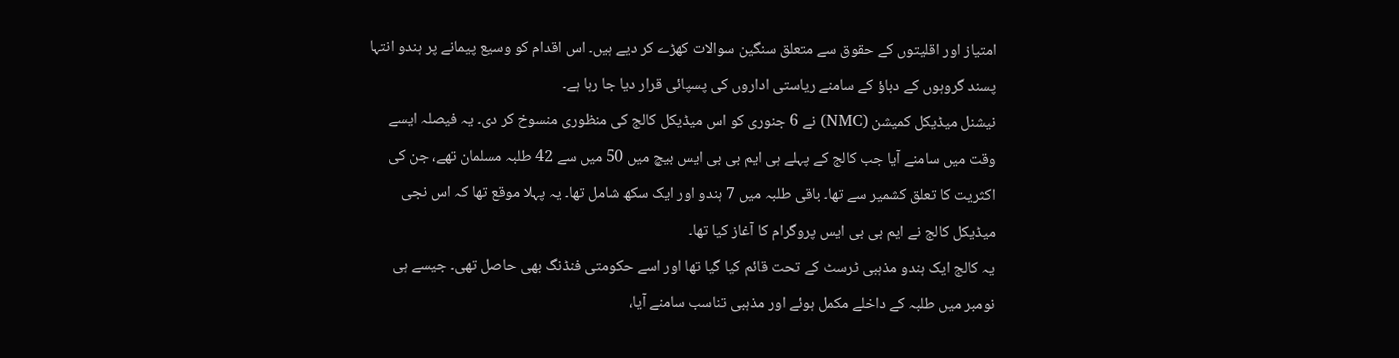امتیاز اور اقلیتوں کے حقوق سے متعلق سنگین سوالات کھڑے کر دیے ہیں۔ اس اقدام کو وسیع پیمانے پر ہندو انتہا پسند گروہوں کے دباؤ کے سامنے ریاستی اداروں کی پسپائی قرار دیا جا رہا ہے۔
نیشنل میڈیکل کمیشن (NMC) نے 6 جنوری کو اس میڈیکل کالج کی منظوری منسوخ کر دی۔ یہ فیصلہ ایسے وقت میں سامنے آیا جب کالج کے پہلے ہی ایم بی بی ایس بیچ میں 50 میں سے 42 طلبہ مسلمان تھے، جن کی اکثریت کا تعلق کشمیر سے تھا۔ باقی طلبہ میں 7 ہندو اور ایک سکھ شامل تھا۔ یہ پہلا موقع تھا کہ اس نجی میڈیکل کالج نے ایم بی بی ایس پروگرام کا آغاز کیا تھا۔
یہ کالج ایک ہندو مذہبی ٹرسٹ کے تحت قائم کیا گیا تھا اور اسے حکومتی فنڈنگ بھی حاصل تھی۔ جیسے ہی نومبر میں طلبہ کے داخلے مکمل ہوئے اور مذہبی تناسب سامنے آیا،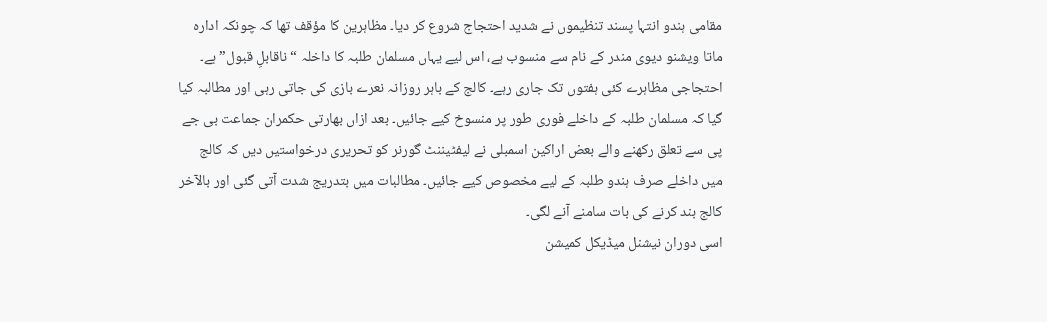مقامی ہندو انتہا پسند تنظیموں نے شدید احتجاج شروع کر دیا۔ مظاہرین کا مؤقف تھا کہ چونکہ ادارہ ماتا ویشنو دیوی مندر کے نام سے منسوب ہے، اس لیے یہاں مسلمان طلبہ کا داخلہ “ناقابلِ قبول” ہے۔
احتجاجی مظاہرے کئی ہفتوں تک جاری رہے۔ کالج کے باہر روزانہ نعرے بازی کی جاتی رہی اور مطالبہ کیا گیا کہ مسلمان طلبہ کے داخلے فوری طور پر منسوخ کیے جائیں۔ بعد ازاں بھارتی حکمران جماعت بی جے پی سے تعلق رکھنے والے بعض اراکین اسمبلی نے لیفٹیننٹ گورنر کو تحریری درخواستیں دیں کہ کالج میں داخلے صرف ہندو طلبہ کے لیے مخصوص کیے جائیں۔ مطالبات میں بتدریج شدت آتی گئی اور بالآخر کالج بند کرنے کی بات سامنے آنے لگی۔
اسی دوران نیشنل میڈیکل کمیشن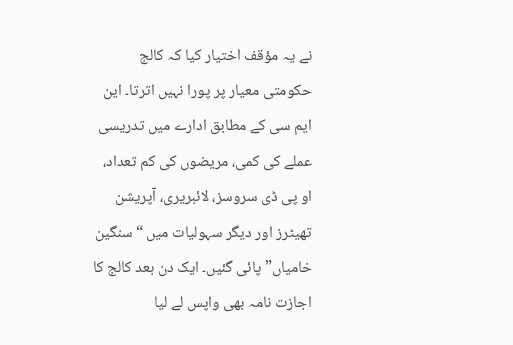نے یہ مؤقف اختیار کیا کہ کالج حکومتی معیار پر پورا نہیں اترتا۔ این ایم سی کے مطابق ادارے میں تدریسی عملے کی کمی، مریضوں کی کم تعداد، او پی ڈی سروسز، لائبریری، آپریشن تھیٹرز اور دیگر سہولیات میں “سنگین خامیاں” پائی گئیں۔ ایک دن بعد کالج کا اجازت نامہ بھی واپس لے لیا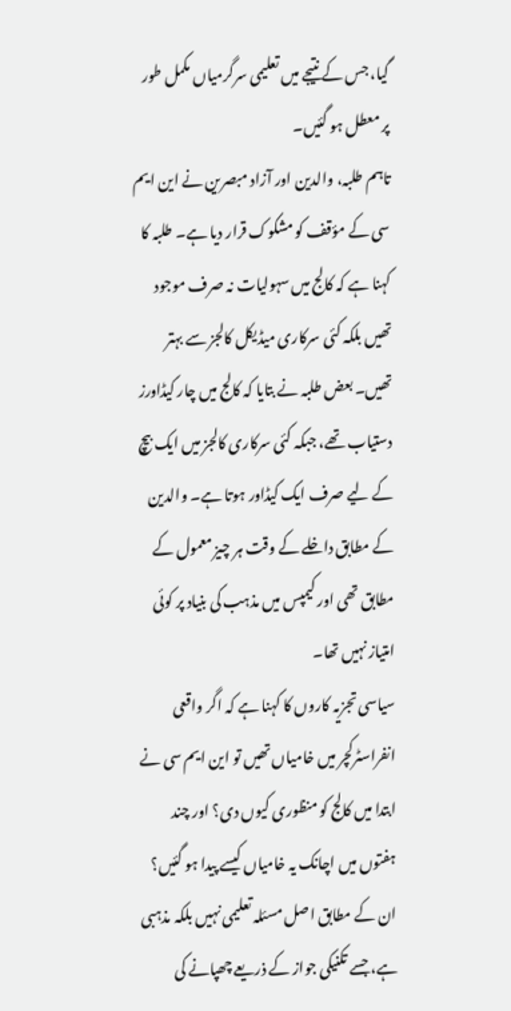گیا، جس کے نتیجے میں تعلیمی سرگرمیاں مکمل طور پر معطل ہو گئیں۔
تاہم طلبہ، والدین اور آزاد مبصرین نے این ایم سی کے مؤقف کو مشکوک قرار دیا ہے۔ طلبہ کا کہنا ہے کہ کالج میں سہولیات نہ صرف موجود تھیں بلکہ کئی سرکاری میڈیکل کالجز سے بہتر تھیں۔ بعض طلبہ نے بتایا کہ کالج میں چار کیڈاورز دستیاب تھے، جبکہ کئی سرکاری کالجز میں ایک بیچ کے لیے صرف ایک کیڈاور ہوتا ہے۔ والدین کے مطابق داخلے کے وقت ہر چیز معمول کے مطابق تھی اور کیمپس میں مذہب کی بنیاد پر کوئی امتیاز نہیں تھا۔
سیاسی تجزیہ کاروں کا کہنا ہے کہ اگر واقعی انفراسٹرکچر میں خامیاں تھیں تو این ایم سی نے ابتدا میں کالج کو منظوری کیوں دی؟ اور چند ہفتوں میں اچانک یہ خامیاں کیسے پیدا ہو گئیں؟ ان کے مطابق اصل مسئلہ تعلیمی نہیں بلکہ مذہبی ہے، جسے تکنیکی جواز کے ذریعے چھپانے کی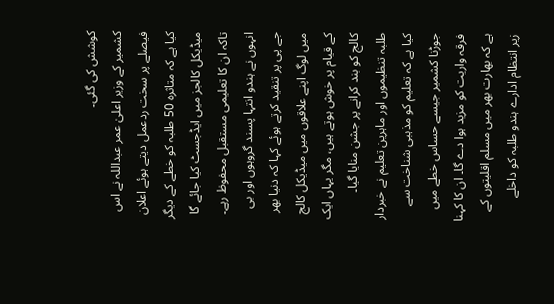کوشش کی گئی۔
کشمیر کے وزیر اعلیٰ عمر عبداللہ نے اس فیصلے پر سخت ردعمل دیتے ہوئے اعلان کیا ہے کہ متاثرہ 50 طلبہ کو خطے کے دیگر میڈیکل کالجز میں ایڈجسٹ کیا جائے گا تاکہ ان کا تعلیمی مستقبل محفوظ رہے۔ انہوں نے ہندو انتہا پسند گروہوں اور بی جے پی پر تنقید کرتے ہوئے کہا کہ دنیا بھر میں لوگ اپنے علاقوں میں میڈیکل کالج کے قیام پر خوش ہوتے ہیں، مگر یہاں ایک کالج کو بند کرانے پر جشن منایا گیا۔
طلبہ تنظیموں اور ماہرین تعلیم نے خبردار کیا ہے کہ تعلیم کو مذہبی شناخت سے جوڑنا کشمیر جیسے حساس خطے میں فرقہ واریت کو مزید ہوا دے گا۔ ان کا کہنا ہے کہ بھارت بھر میں مسلم اقلیتوں کے زیر انتظام ادارے ہندو طلبہ کو داخلے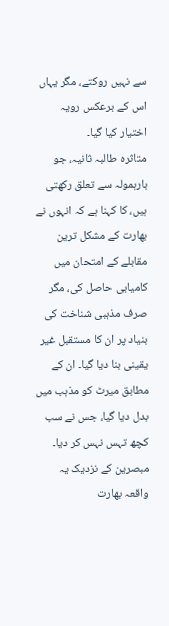سے نہیں روکتے، مگر یہاں اس کے برعکس رویہ اختیار کیا گیا۔
متاثرہ طالبہ ثانیہ، جو بارہمولہ سے تعلق رکھتی ہیں، کا کہنا ہے کہ انہوں نے بھارت کے مشکل ترین مقابلے کے امتحان میں کامیابی حاصل کی، مگر صرف مذہبی شناخت کی بنیاد پر ان کا مستقبل غیر یقینی بنا دیا گیا۔ ان کے مطابق میرٹ کو مذہب میں بدل دیا گیا، جس نے سب کچھ تہس نہس کر دیا۔
مبصرین کے نزدیک یہ واقعہ بھارت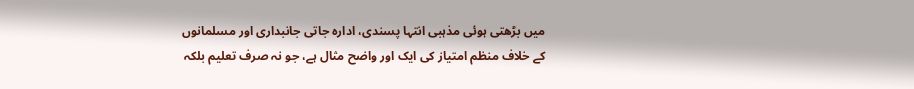میں بڑھتی ہوئی مذہبی انتہا پسندی، ادارہ جاتی جانبداری اور مسلمانوں کے خلاف منظم امتیاز کی ایک اور واضح مثال ہے، جو نہ صرف تعلیم بلکہ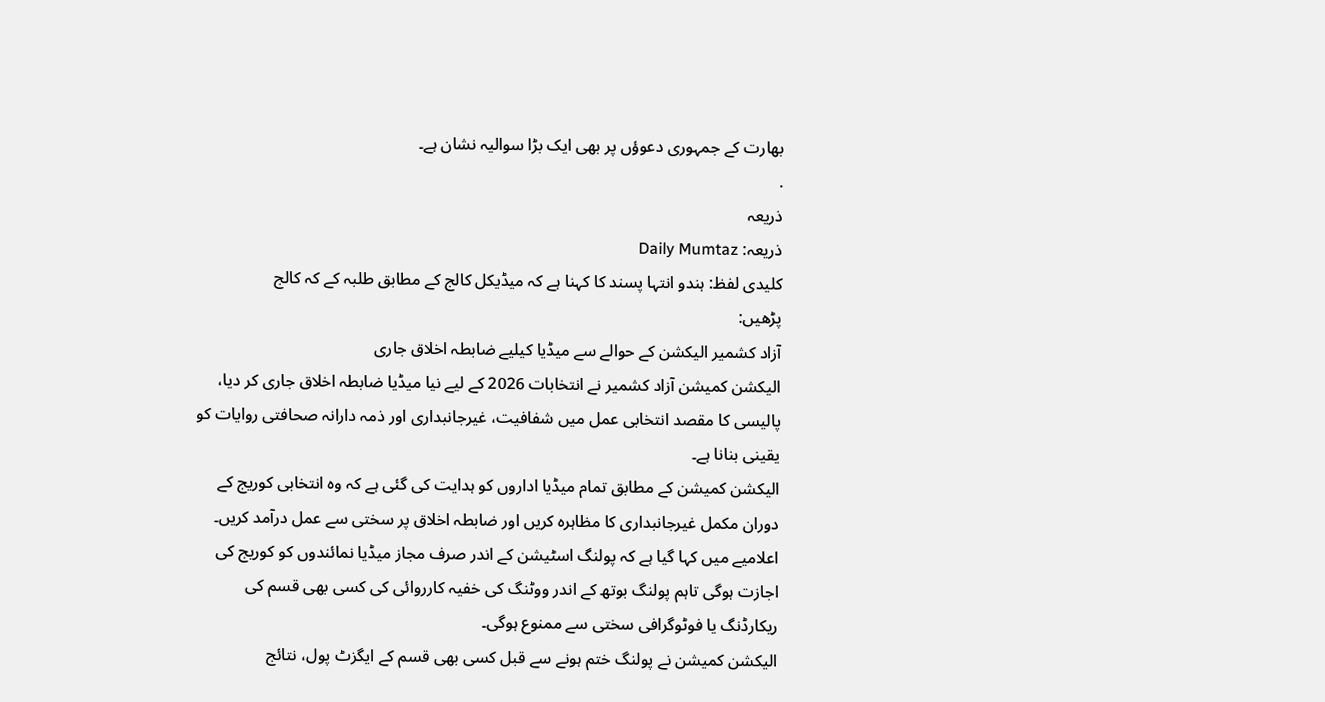بھارت کے جمہوری دعوؤں پر بھی ایک بڑا سوالیہ نشان ہے۔
.
ذریعہ
ذریعہ: Daily Mumtaz
کلیدی لفظ: ہندو انتہا پسند کا کہنا ہے کہ میڈیکل کالج کے مطابق طلبہ کے کہ کالج
پڑھیں:
آزاد کشمیر الیکشن کے حوالے سے میڈیا کیلیے ضابطہ اخلاق جاری
الیکشن کمیشن آزاد کشمیر نے انتخابات 2026 کے لیے نیا میڈیا ضابطہ اخلاق جاری کر دیا، پالیسی کا مقصد انتخابی عمل میں شفافیت، غیرجانبداری اور ذمہ دارانہ صحافتی روایات کو یقینی بنانا ہے۔
الیکشن کمیشن کے مطابق تمام میڈیا اداروں کو ہدایت کی گئی ہے کہ وہ انتخابی کوریج کے دوران مکمل غیرجانبداری کا مظاہرہ کریں اور ضابطہ اخلاق پر سختی سے عمل درآمد کریں۔
اعلامیے میں کہا گیا ہے کہ پولنگ اسٹیشن کے اندر صرف مجاز میڈیا نمائندوں کو کوریج کی اجازت ہوگی تاہم پولنگ بوتھ کے اندر ووٹنگ کی خفیہ کارروائی کی کسی بھی قسم کی ریکارڈنگ یا فوٹوگرافی سختی سے ممنوع ہوگی۔
الیکشن کمیشن نے پولنگ ختم ہونے سے قبل کسی بھی قسم کے ایگزٹ پول، نتائج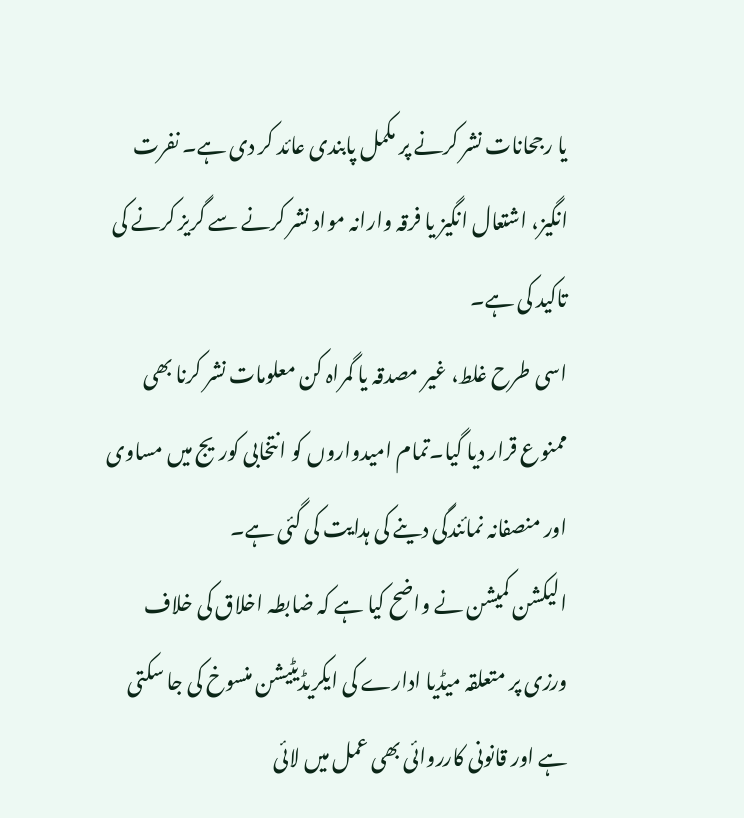یا رجحانات نشر کرنے پر مکمل پابندی عائد کر دی ہے۔ نفرت انگیز، اشتعال انگیز یا فرقہ وارانہ مواد نشر کرنے سے گریز کرنے کی تاکید کی ہے۔
اسی طرح غلط، غیر مصدقہ یا گمراہ کن معلومات نشر کرنا بھی ممنوع قرار دیا گیا۔تمام امیدواروں کو انتخابی کوریج میں مساوی اور منصفانہ نمائندگی دینے کی ہدایت کی گئی ہے۔
الیکشن کمیشن نے واضح کیا ہے کہ ضابطہ اخلاق کی خلاف ورزی پر متعلقہ میڈیا ادارے کی ایکریڈیٹیشن منسوخ کی جا سکتی ہے اور قانونی کارروائی بھی عمل میں لائی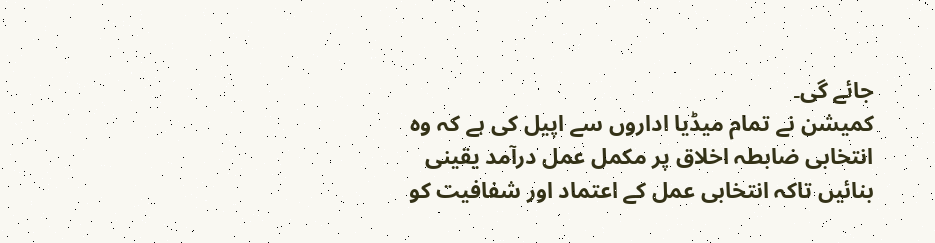جائے گی۔
کمیشن نے تمام میڈیا اداروں سے اپیل کی ہے کہ وہ انتخابی ضابطہ اخلاق پر مکمل عمل درآمد یقینی بنائیں تاکہ انتخابی عمل کے اعتماد اور شفافیت کو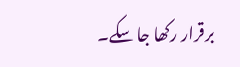برقرار رکھا جا سکے۔